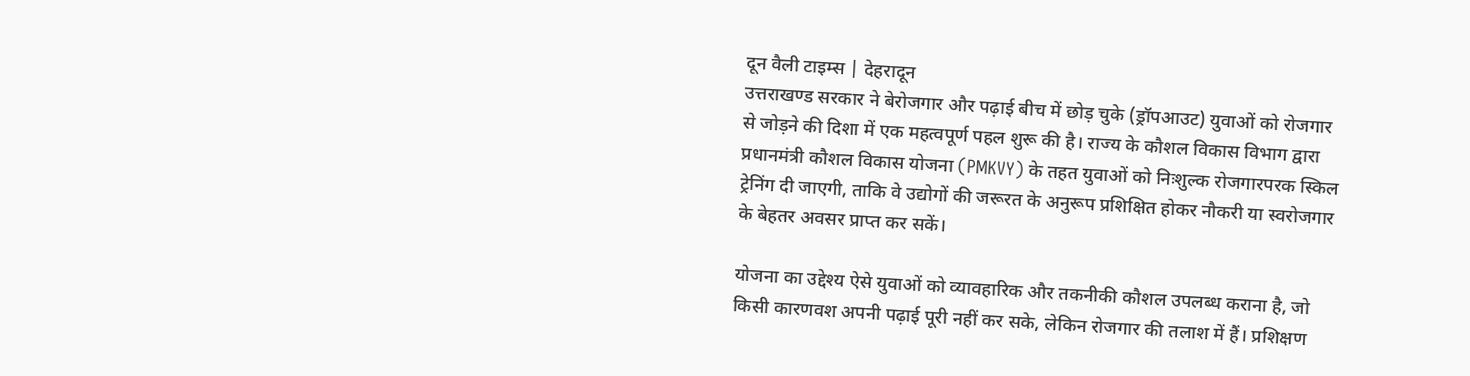दून वैली टाइम्स | देहरादून
उत्तराखण्ड सरकार ने बेरोजगार और पढ़ाई बीच में छोड़ चुके (ड्रॉपआउट) युवाओं को रोजगार से जोड़ने की दिशा में एक महत्वपूर्ण पहल शुरू की है। राज्य के कौशल विकास विभाग द्वारा प्रधानमंत्री कौशल विकास योजना (PMKVY) के तहत युवाओं को निःशुल्क रोजगारपरक स्किल ट्रेनिंग दी जाएगी, ताकि वे उद्योगों की जरूरत के अनुरूप प्रशिक्षित होकर नौकरी या स्वरोजगार के बेहतर अवसर प्राप्त कर सकें।

योजना का उद्देश्य ऐसे युवाओं को व्यावहारिक और तकनीकी कौशल उपलब्ध कराना है, जो किसी कारणवश अपनी पढ़ाई पूरी नहीं कर सके, लेकिन रोजगार की तलाश में हैं। प्रशिक्षण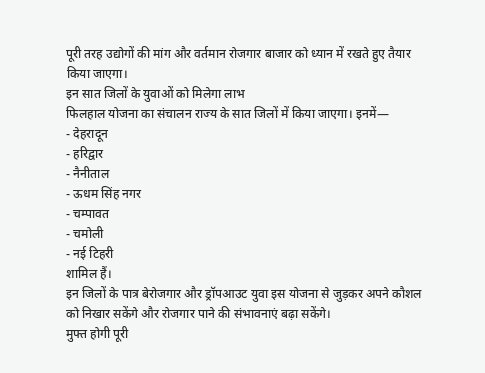पूरी तरह उद्योगों की मांग और वर्तमान रोजगार बाजार को ध्यान में रखते हुए तैयार किया जाएगा।
इन सात जिलों के युवाओं को मिलेगा लाभ
फिलहाल योजना का संचालन राज्य के सात जिलों में किया जाएगा। इनमें—
- देहरादून
- हरिद्वार
- नैनीताल
- ऊधम सिंह नगर
- चम्पावत
- चमोली
- नई टिहरी
शामिल हैं।
इन जिलों के पात्र बेरोजगार और ड्रॉपआउट युवा इस योजना से जुड़कर अपने कौशल को निखार सकेंगे और रोजगार पाने की संभावनाएं बढ़ा सकेंगे।
मुफ्त होगी पूरी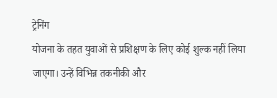ट्रेनिंग
योजना के तहत युवाओं से प्रशिक्षण के लिए कोई शुल्क नहीं लिया जाएगा। उन्हें विभिन्न तकनीकी और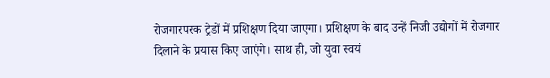रोजगारपरक ट्रेडों में प्रशिक्षण दिया जाएगा। प्रशिक्षण के बाद उन्हें निजी उद्योगों में रोजगार दिलाने के प्रयास किए जाएंगे। साथ ही, जो युवा स्वयं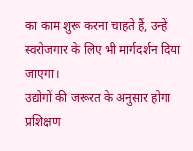का काम शुरू करना चाहते हैं, उन्हें स्वरोजगार के लिए भी मार्गदर्शन दिया जाएगा।
उद्योगों की जरूरत के अनुसार होगा प्रशिक्षण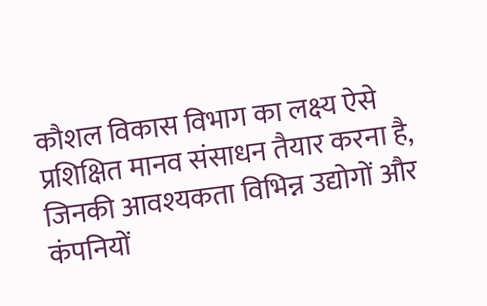कौशल विकास विभाग का लक्ष्य ऐसे प्रशिक्षित मानव संसाधन तैयार करना है, जिनकी आवश्यकता विभिन्न उद्योगों और कंपनियों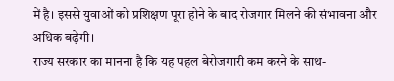में है। इससे युवाओं को प्रशिक्षण पूरा होने के बाद रोजगार मिलने की संभावना और अधिक बढ़ेगी।
राज्य सरकार का मानना है कि यह पहल बेरोजगारी कम करने के साथ-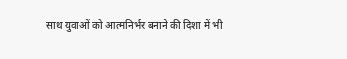साथ युवाओं को आत्मनिर्भर बनाने की दिशा में भी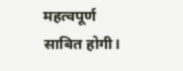महत्वपूर्ण साबित होगी।